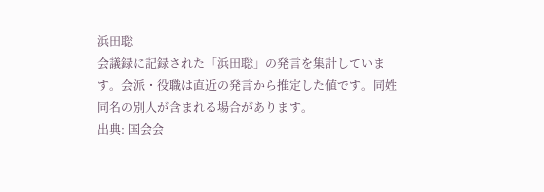浜田聡
会議録に記録された「浜田聡」の発言を集計しています。会派・役職は直近の発言から推定した値です。同姓同名の別人が含まれる場合があります。
出典: 国会会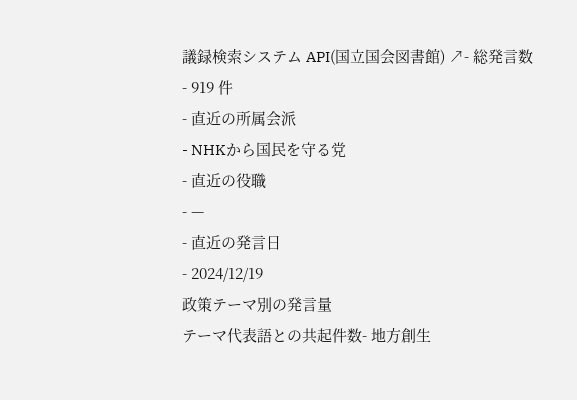議録検索システム API(国立国会図書館) ↗- 総発言数
- 919 件
- 直近の所属会派
- NHKから国民を守る党
- 直近の役職
- —
- 直近の発言日
- 2024/12/19
政策テーマ別の発言量
テーマ代表語との共起件数- 地方創生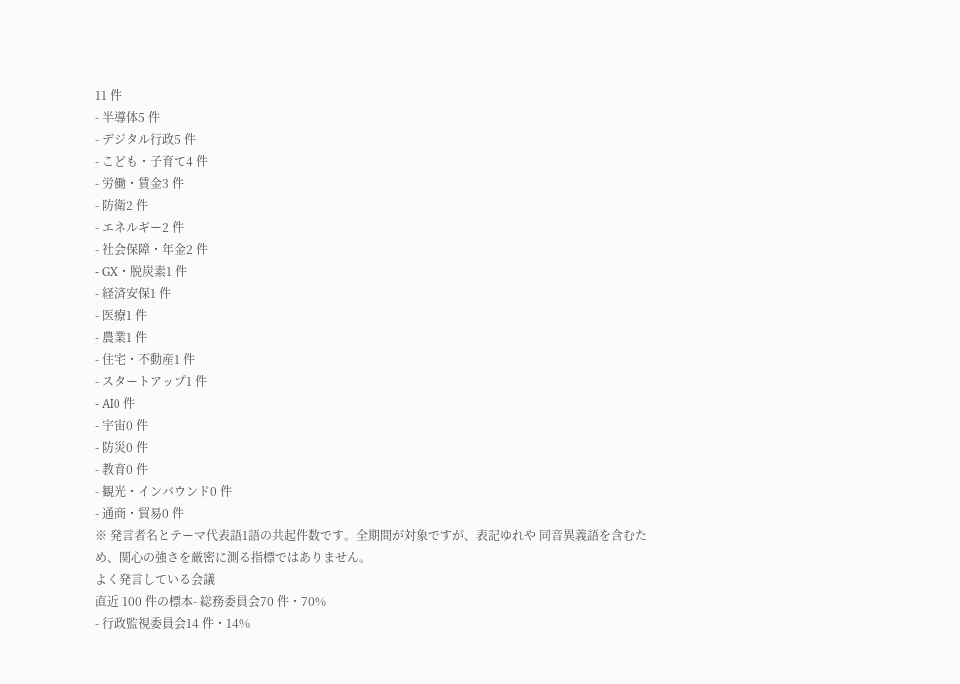11 件
- 半導体5 件
- デジタル行政5 件
- こども・子育て4 件
- 労働・賃金3 件
- 防衛2 件
- エネルギー2 件
- 社会保障・年金2 件
- GX・脱炭素1 件
- 経済安保1 件
- 医療1 件
- 農業1 件
- 住宅・不動産1 件
- スタートアップ1 件
- AI0 件
- 宇宙0 件
- 防災0 件
- 教育0 件
- 観光・インバウンド0 件
- 通商・貿易0 件
※ 発言者名とテーマ代表語1語の共起件数です。全期間が対象ですが、表記ゆれや 同音異義語を含むため、関心の強さを厳密に測る指標ではありません。
よく発言している会議
直近 100 件の標本- 総務委員会70 件・70%
- 行政監視委員会14 件・14%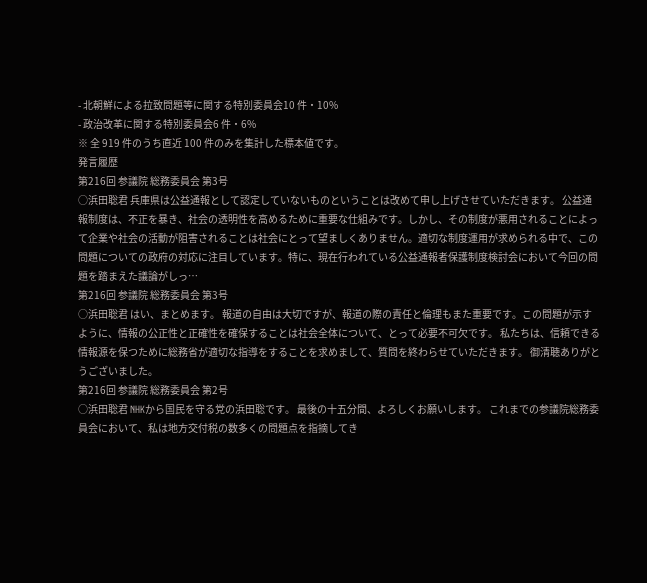- 北朝鮮による拉致問題等に関する特別委員会10 件・10%
- 政治改革に関する特別委員会6 件・6%
※ 全 919 件のうち直近 100 件のみを集計した標本値です。
発言履歴
第216回 参議院 総務委員会 第3号
○浜田聡君 兵庫県は公益通報として認定していないものということは改めて申し上げさせていただきます。 公益通報制度は、不正を暴き、社会の透明性を高めるために重要な仕組みです。しかし、その制度が悪用されることによって企業や社会の活動が阻害されることは社会にとって望ましくありません。適切な制度運用が求められる中で、この問題についての政府の対応に注目しています。特に、現在行われている公益通報者保護制度検討会において今回の問題を踏まえた議論がしっ…
第216回 参議院 総務委員会 第3号
○浜田聡君 はい、まとめます。 報道の自由は大切ですが、報道の際の責任と倫理もまた重要です。この問題が示すように、情報の公正性と正確性を確保することは社会全体について、とって必要不可欠です。 私たちは、信頼できる情報源を保つために総務省が適切な指導をすることを求めまして、質問を終わらせていただきます。 御清聴ありがとうございました。
第216回 参議院 総務委員会 第2号
○浜田聡君 NHKから国民を守る党の浜田聡です。 最後の十五分間、よろしくお願いします。 これまでの参議院総務委員会において、私は地方交付税の数多くの問題点を指摘してき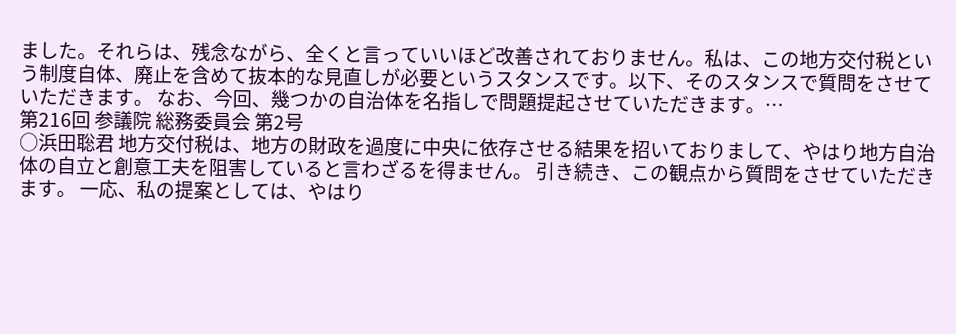ました。それらは、残念ながら、全くと言っていいほど改善されておりません。私は、この地方交付税という制度自体、廃止を含めて抜本的な見直しが必要というスタンスです。以下、そのスタンスで質問をさせていただきます。 なお、今回、幾つかの自治体を名指しで問題提起させていただきます。…
第216回 参議院 総務委員会 第2号
○浜田聡君 地方交付税は、地方の財政を過度に中央に依存させる結果を招いておりまして、やはり地方自治体の自立と創意工夫を阻害していると言わざるを得ません。 引き続き、この観点から質問をさせていただきます。 一応、私の提案としては、やはり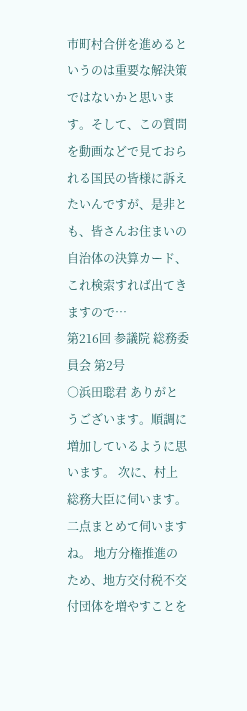市町村合併を進めるというのは重要な解決策ではないかと思います。そして、この質問を動画などで見ておられる国民の皆様に訴えたいんですが、是非とも、皆さんお住まいの自治体の決算カード、これ検索すれば出てきますので…
第216回 参議院 総務委員会 第2号
○浜田聡君 ありがとうございます。順調に増加しているように思います。 次に、村上総務大臣に伺います。二点まとめて伺いますね。 地方分権推進のため、地方交付税不交付団体を増やすことを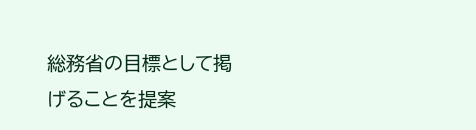総務省の目標として掲げることを提案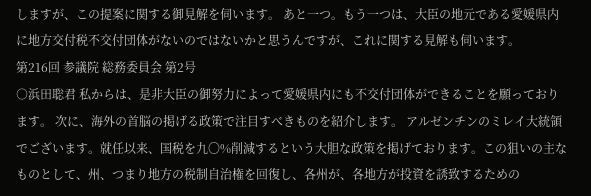しますが、この提案に関する御見解を伺います。 あと一つ。もう一つは、大臣の地元である愛媛県内に地方交付税不交付団体がないのではないかと思うんですが、これに関する見解も伺います。
第216回 参議院 総務委員会 第2号
○浜田聡君 私からは、是非大臣の御努力によって愛媛県内にも不交付団体ができることを願っております。 次に、海外の首脳の掲げる政策で注目すべきものを紹介します。 アルゼンチンのミレイ大統領でございます。就任以来、国税を九〇%削減するという大胆な政策を掲げております。この狙いの主なものとして、州、つまり地方の税制自治権を回復し、各州が、各地方が投資を誘致するための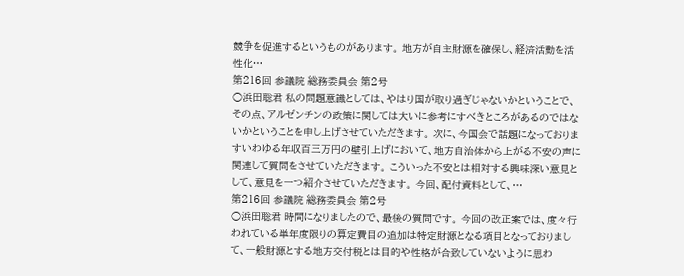競争を促進するというものがあります。 地方が自主財源を確保し、経済活動を活性化…
第216回 参議院 総務委員会 第2号
○浜田聡君 私の問題意識としては、やはり国が取り過ぎじゃないかということで、その点、アルゼンチンの政策に関しては大いに参考にすべきところがあるのではないかということを申し上げさせていただきます。 次に、今国会で話題になっておりますいわゆる年収百三万円の壁引上げにおいて、地方自治体から上がる不安の声に関連して質問をさせていただきます。 こういった不安とは相対する興味深い意見として、意見を一つ紹介させていただきます。 今回、配付資料として、…
第216回 参議院 総務委員会 第2号
○浜田聡君 時間になりましたので、最後の質問です。 今回の改正案では、度々行われている単年度限りの算定費目の追加は特定財源となる項目となっておりまして、一般財源とする地方交付税とは目的や性格が合致していないように思わ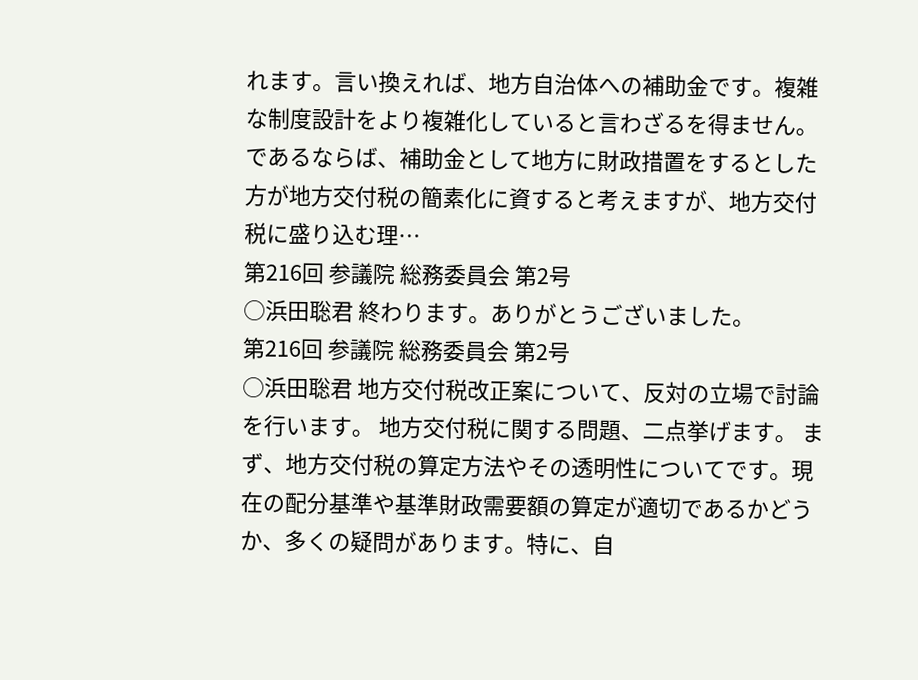れます。言い換えれば、地方自治体への補助金です。複雑な制度設計をより複雑化していると言わざるを得ません。 であるならば、補助金として地方に財政措置をするとした方が地方交付税の簡素化に資すると考えますが、地方交付税に盛り込む理…
第216回 参議院 総務委員会 第2号
○浜田聡君 終わります。ありがとうございました。
第216回 参議院 総務委員会 第2号
○浜田聡君 地方交付税改正案について、反対の立場で討論を行います。 地方交付税に関する問題、二点挙げます。 まず、地方交付税の算定方法やその透明性についてです。現在の配分基準や基準財政需要額の算定が適切であるかどうか、多くの疑問があります。特に、自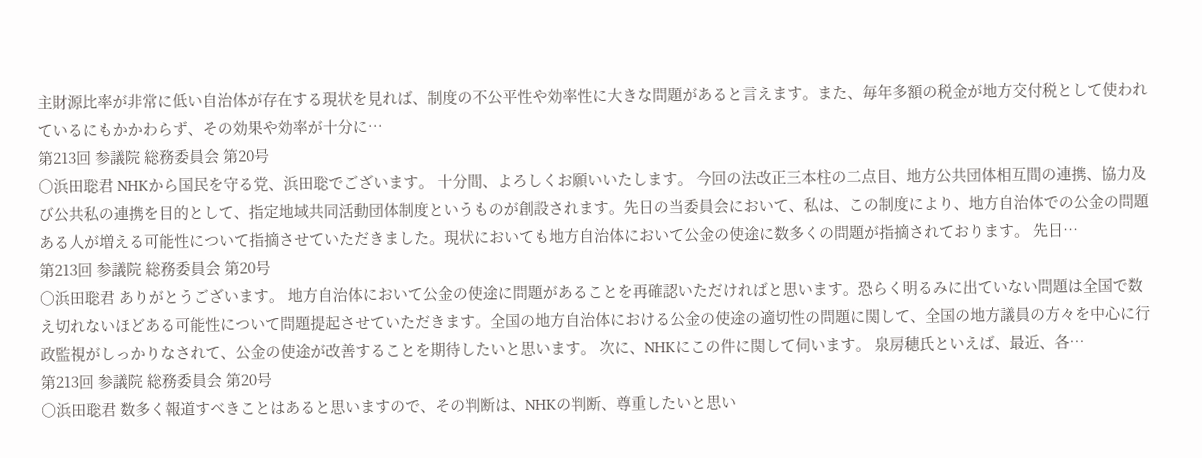主財源比率が非常に低い自治体が存在する現状を見れば、制度の不公平性や効率性に大きな問題があると言えます。また、毎年多額の税金が地方交付税として使われているにもかかわらず、その効果や効率が十分に…
第213回 参議院 総務委員会 第20号
○浜田聡君 NHKから国民を守る党、浜田聡でございます。 十分間、よろしくお願いいたします。 今回の法改正三本柱の二点目、地方公共団体相互間の連携、協力及び公共私の連携を目的として、指定地域共同活動団体制度というものが創設されます。先日の当委員会において、私は、この制度により、地方自治体での公金の問題ある人が増える可能性について指摘させていただきました。現状においても地方自治体において公金の使途に数多くの問題が指摘されております。 先日…
第213回 参議院 総務委員会 第20号
○浜田聡君 ありがとうございます。 地方自治体において公金の使途に問題があることを再確認いただければと思います。恐らく明るみに出ていない問題は全国で数え切れないほどある可能性について問題提起させていただきます。全国の地方自治体における公金の使途の適切性の問題に関して、全国の地方議員の方々を中心に行政監視がしっかりなされて、公金の使途が改善することを期待したいと思います。 次に、NHKにこの件に関して伺います。 泉房穂氏といえば、最近、各…
第213回 参議院 総務委員会 第20号
○浜田聡君 数多く報道すべきことはあると思いますので、その判断は、NHKの判断、尊重したいと思い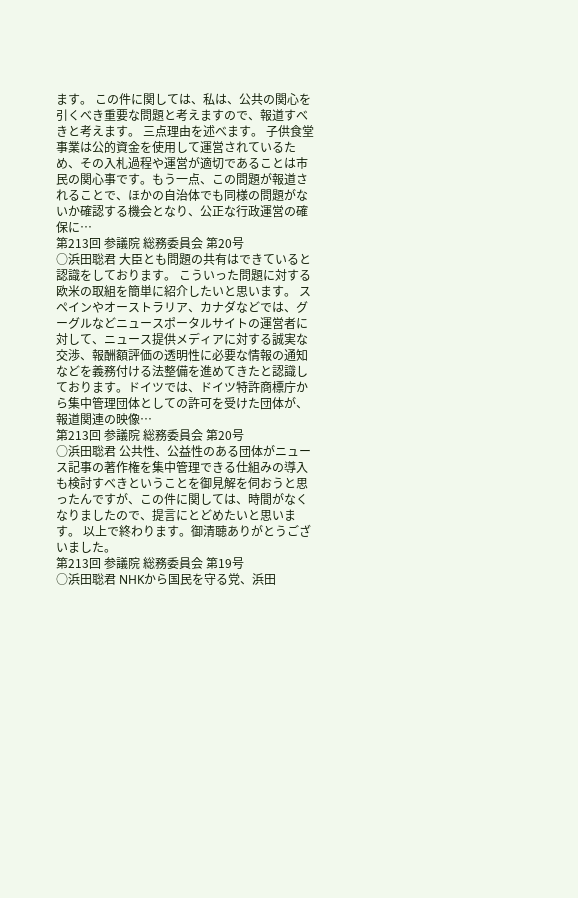ます。 この件に関しては、私は、公共の関心を引くべき重要な問題と考えますので、報道すべきと考えます。 三点理由を述べます。 子供食堂事業は公的資金を使用して運営されているため、その入札過程や運営が適切であることは市民の関心事です。もう一点、この問題が報道されることで、ほかの自治体でも同様の問題がないか確認する機会となり、公正な行政運営の確保に…
第213回 参議院 総務委員会 第20号
○浜田聡君 大臣とも問題の共有はできていると認識をしております。 こういった問題に対する欧米の取組を簡単に紹介したいと思います。 スペインやオーストラリア、カナダなどでは、グーグルなどニュースポータルサイトの運営者に対して、ニュース提供メディアに対する誠実な交渉、報酬額評価の透明性に必要な情報の通知などを義務付ける法整備を進めてきたと認識しております。ドイツでは、ドイツ特許商標庁から集中管理団体としての許可を受けた団体が、報道関連の映像…
第213回 参議院 総務委員会 第20号
○浜田聡君 公共性、公益性のある団体がニュース記事の著作権を集中管理できる仕組みの導入も検討すべきということを御見解を伺おうと思ったんですが、この件に関しては、時間がなくなりましたので、提言にとどめたいと思います。 以上で終わります。御清聴ありがとうございました。
第213回 参議院 総務委員会 第19号
○浜田聡君 NHKから国民を守る党、浜田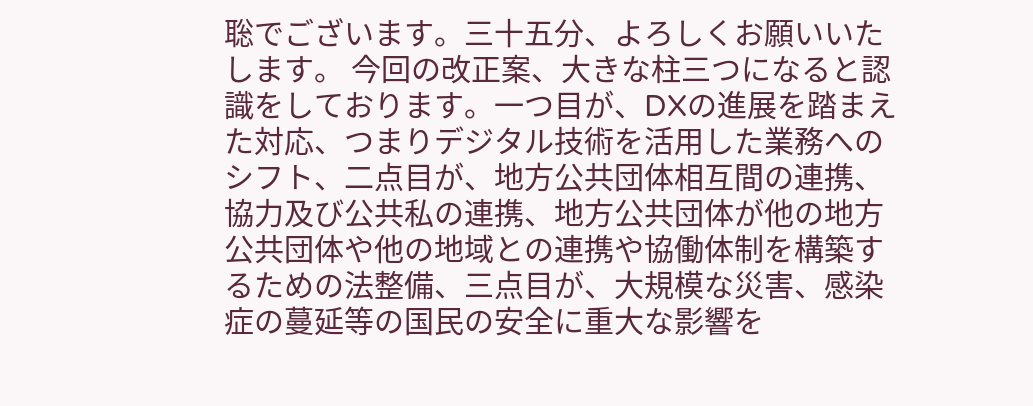聡でございます。三十五分、よろしくお願いいたします。 今回の改正案、大きな柱三つになると認識をしております。一つ目が、DXの進展を踏まえた対応、つまりデジタル技術を活用した業務へのシフト、二点目が、地方公共団体相互間の連携、協力及び公共私の連携、地方公共団体が他の地方公共団体や他の地域との連携や協働体制を構築するための法整備、三点目が、大規模な災害、感染症の蔓延等の国民の安全に重大な影響を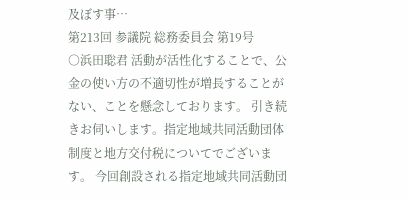及ぼす事…
第213回 参議院 総務委員会 第19号
○浜田聡君 活動が活性化することで、公金の使い方の不適切性が増長することがない、ことを懸念しております。 引き続きお伺いします。指定地域共同活動団体制度と地方交付税についてでございます。 今回創設される指定地域共同活動団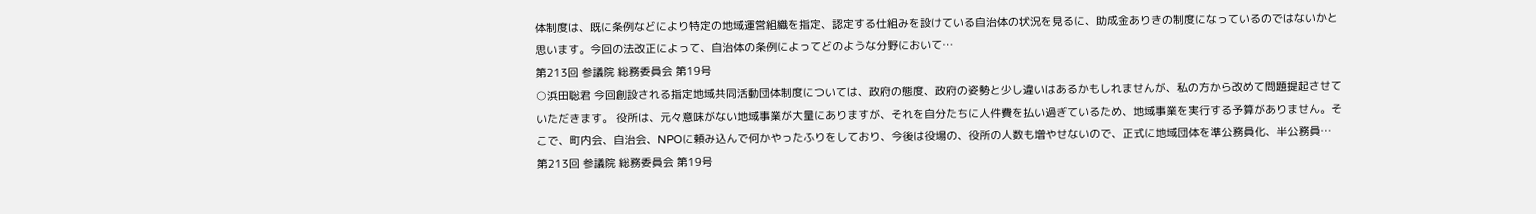体制度は、既に条例などにより特定の地域運営組織を指定、認定する仕組みを設けている自治体の状況を見るに、助成金ありきの制度になっているのではないかと思います。今回の法改正によって、自治体の条例によってどのような分野において…
第213回 参議院 総務委員会 第19号
○浜田聡君 今回創設される指定地域共同活動団体制度については、政府の態度、政府の姿勢と少し違いはあるかもしれませんが、私の方から改めて問題提起させていただきます。 役所は、元々意味がない地域事業が大量にありますが、それを自分たちに人件費を払い過ぎているため、地域事業を実行する予算がありません。そこで、町内会、自治会、NPOに頼み込んで何かやったふりをしており、今後は役場の、役所の人数も増やせないので、正式に地域団体を準公務員化、半公務員…
第213回 参議院 総務委員会 第19号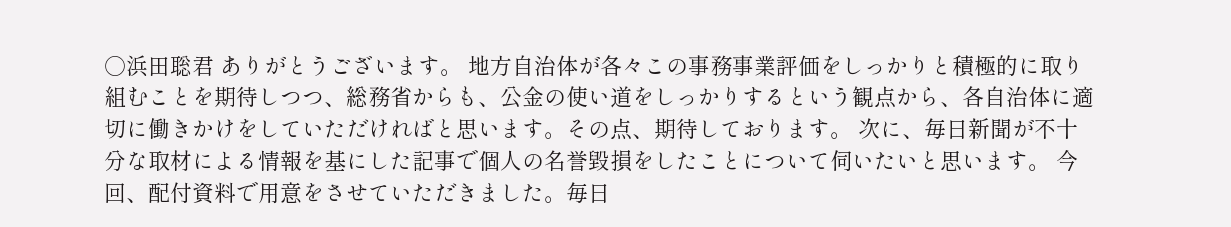○浜田聡君 ありがとうございます。 地方自治体が各々この事務事業評価をしっかりと積極的に取り組むことを期待しつつ、総務省からも、公金の使い道をしっかりするという観点から、各自治体に適切に働きかけをしていただければと思います。その点、期待しております。 次に、毎日新聞が不十分な取材による情報を基にした記事で個人の名誉毀損をしたことについて伺いたいと思います。 今回、配付資料で用意をさせていただきました。毎日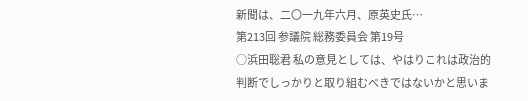新聞は、二〇一九年六月、原英史氏…
第213回 参議院 総務委員会 第19号
○浜田聡君 私の意見としては、やはりこれは政治的判断でしっかりと取り組むべきではないかと思いま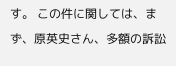す。 この件に関しては、まず、原英史さん、多額の訴訟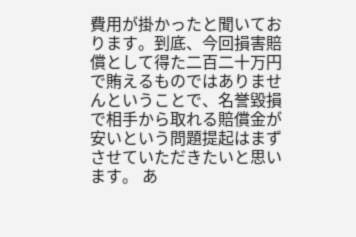費用が掛かったと聞いております。到底、今回損害賠償として得た二百二十万円で賄えるものではありませんということで、名誉毀損で相手から取れる賠償金が安いという問題提起はまずさせていただきたいと思います。 あ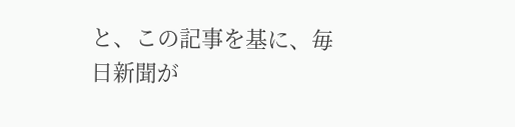と、この記事を基に、毎日新聞が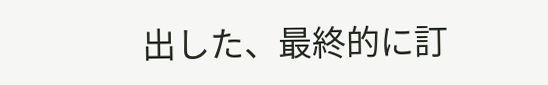出した、最終的に訂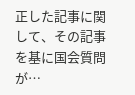正した記事に関して、その記事を基に国会質問が…